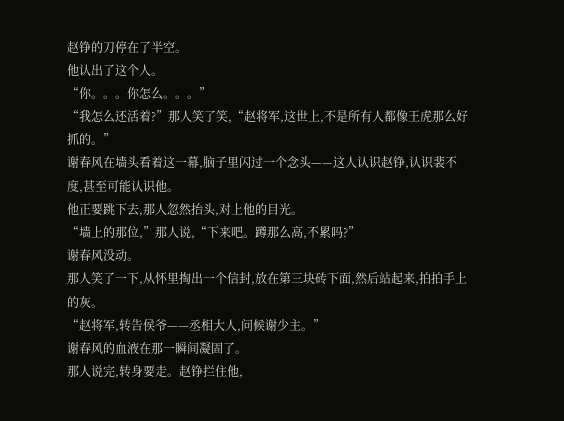赵铮的刀停在了半空。
他认出了这个人。
“你。。。你怎么。。。”
“我怎么还活着?”那人笑了笑,“赵将军,这世上,不是所有人都像王虎那么好抓的。”
谢春风在墙头看着这一幕,脑子里闪过一个念头——这人认识赵铮,认识裴不度,甚至可能认识他。
他正要跳下去,那人忽然抬头,对上他的目光。
“墙上的那位,”那人说,“下来吧。蹲那么高,不累吗?”
谢春风没动。
那人笑了一下,从怀里掏出一个信封,放在第三块砖下面,然后站起来,拍拍手上的灰。
“赵将军,转告侯爷——丞相大人,问候谢少主。”
谢春风的血液在那一瞬间凝固了。
那人说完,转身要走。赵铮拦住他,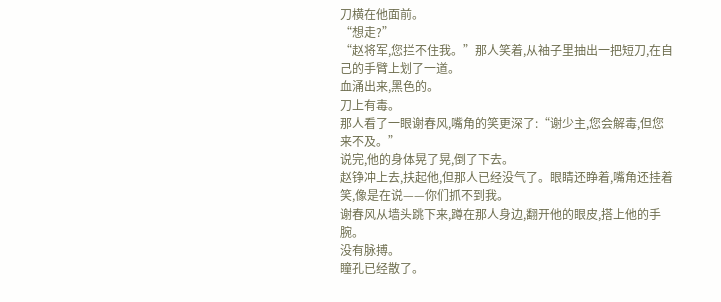刀横在他面前。
“想走?”
“赵将军,您拦不住我。”那人笑着,从袖子里抽出一把短刀,在自己的手臂上划了一道。
血涌出来,黑色的。
刀上有毒。
那人看了一眼谢春风,嘴角的笑更深了:“谢少主,您会解毒,但您来不及。”
说完,他的身体晃了晃,倒了下去。
赵铮冲上去,扶起他,但那人已经没气了。眼睛还睁着,嘴角还挂着笑,像是在说——你们抓不到我。
谢春风从墙头跳下来,蹲在那人身边,翻开他的眼皮,搭上他的手腕。
没有脉搏。
瞳孔已经散了。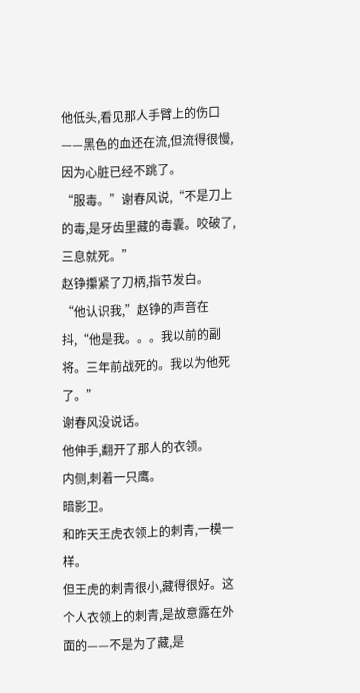他低头,看见那人手臂上的伤口——黑色的血还在流,但流得很慢,因为心脏已经不跳了。
“服毒。”谢春风说,“不是刀上的毒,是牙齿里藏的毒囊。咬破了,三息就死。”
赵铮攥紧了刀柄,指节发白。
“他认识我,”赵铮的声音在抖,“他是我。。。我以前的副将。三年前战死的。我以为他死了。”
谢春风没说话。
他伸手,翻开了那人的衣领。
内侧,刺着一只鹰。
暗影卫。
和昨天王虎衣领上的刺青,一模一样。
但王虎的刺青很小,藏得很好。这个人衣领上的刺青,是故意露在外面的——不是为了藏,是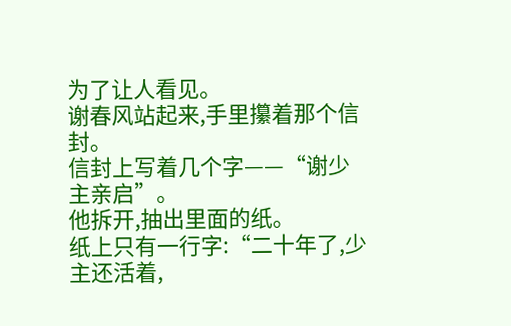为了让人看见。
谢春风站起来,手里攥着那个信封。
信封上写着几个字——“谢少主亲启”。
他拆开,抽出里面的纸。
纸上只有一行字:“二十年了,少主还活着,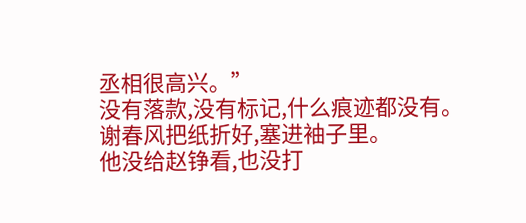丞相很高兴。”
没有落款,没有标记,什么痕迹都没有。
谢春风把纸折好,塞进袖子里。
他没给赵铮看,也没打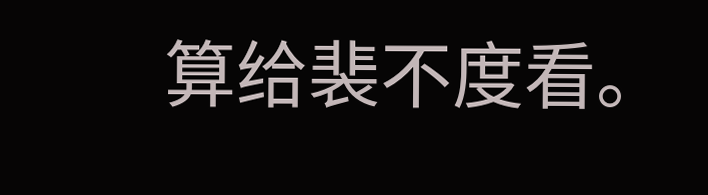算给裴不度看。